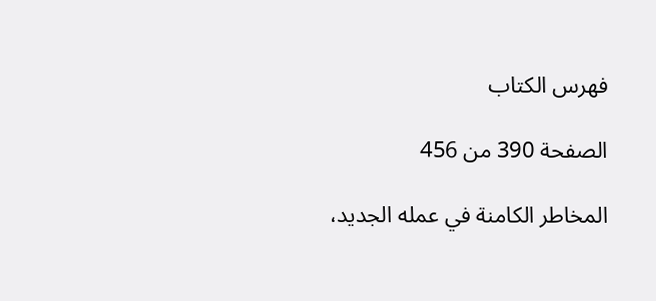فهرس الكتاب

الصفحة 390 من 456

المخاطر الكامنة في عمله الجديد،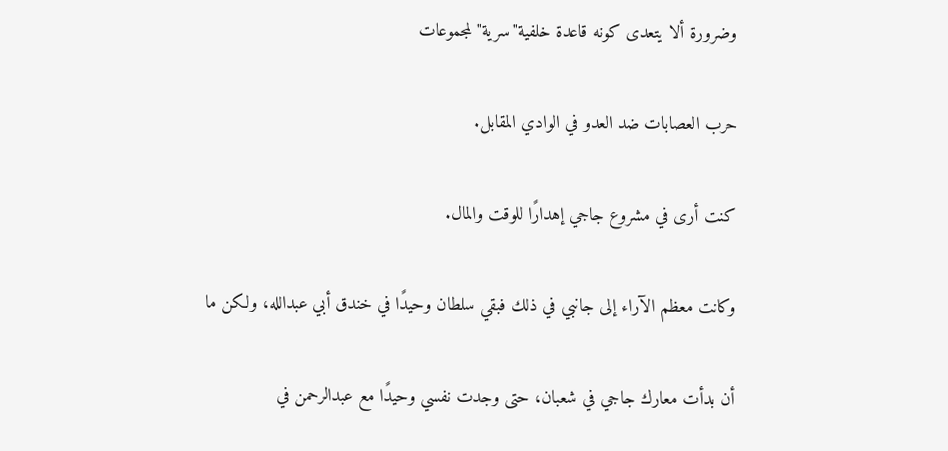وضرورة ألا يتعدى كونه قاعدة خلفية"سرية"لمجموعات

حرب العصابات ضد العدو في الوادي المقابل.

كنت أرى في مشروع جاجي إهدارًا للوقت والمال.

وكانت معظم الآراء إلى جانبي في ذلك فبقي سلطان وحيدًا في خندق أبي عبدالله، ولكن ما

أن بدأت معارك جاجي في شعبان، حتى وجدت نفسي وحيدًا مع عبدالرحمن في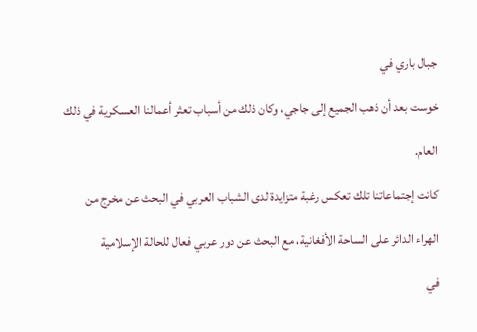جبال باري في

خوست بعد أن ذهب الجميع إلى جاجي، وكان ذلك من أسباب تعثر أعمالنا العسكرية في ذلك

العام.

كانت إجتماعاتنا تلك تعكس رغبة متزايدة لدى الشباب العربي في البحث عن مخرج من

الهراء الدائر على الساحة الأفغانية، مع البحث عن دور عربي فعال للحالة الإسلامية

في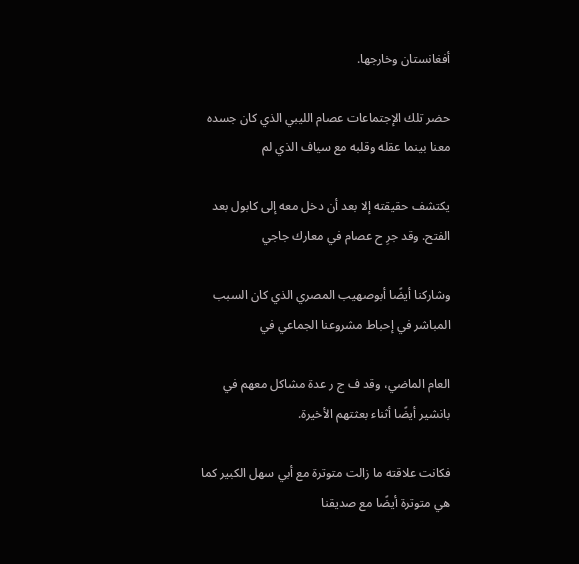أفغانستان وخارجها.

حضر تلك الإجتماعات عصام الليبي الذي كان جسده معنا بينما عقله وقلبه مع سياف الذي لم

يكتشف حقيقته إلا بعد أن دخل معه إلى كابول بعد الفتح. وقد جرِ ح عصام في معارك جاجي

وشاركنا أيضًا أبوصهيب المصري الذي كان السبب المباشر في إحباط مشروعنا الجماعي في

العام الماضي، وقد ف ج ر عدة مشاكل معهم في بانشير أيضًا أثناء بعثتهم الأخيرة.

فكانت علاقته ما زالت متوترة مع أبي سهل الكبير كما هي متوترة أيضًا مع صديقنا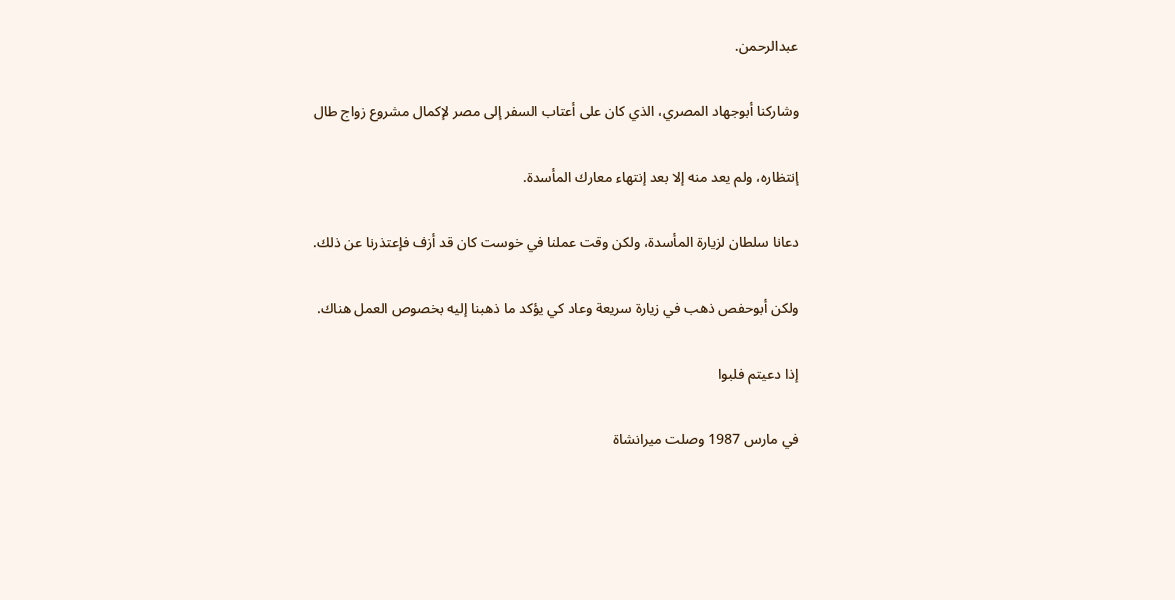عبدالرحمن.

وشاركنا أبوجهاد المصري، الذي كان على أعتاب السفر إلى مصر لإكمال مشروع زواج طال

إنتظاره، ولم يعد منه إلا بعد إنتهاء معارك المأسدة.

دعانا سلطان لزيارة المأسدة، ولكن وقت عملنا في خوست كان قد أزف فإعتذرنا عن ذلك.

ولكن أبوحفص ذهب في زيارة سريعة وعاد كي يؤكد ما ذهبنا إليه بخصوص العمل هناك.

إذا دعيتم فلبوا

في مارس 1987 وصلت ميرانشاة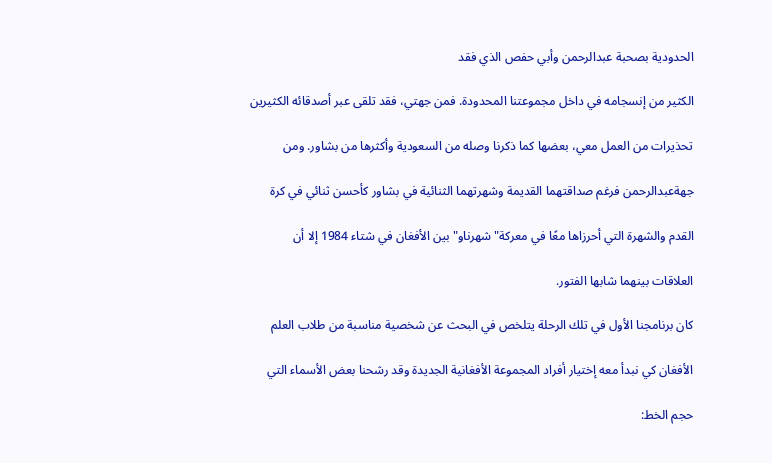الحدودية بصحبة عبدالرحمن وأبي حفص الذي فقد

الكثير من إنسجامه في داخل مجموعتنا المحدودة. فمن جهتي، فقد تلقى عبر أصدقائه الكثيرين

تحذيرات من العمل معي، بعضها كما ذكرنا وصله من السعودية وأكثرها من بشاور. ومن

جهةعبدالرحمن فرغم صداقتهما القديمة وشهرتهما الثنائية في بشاور كأحسن ثنائي في كرة

القدم والشهرة التي أحرزاها معًا في معركة"شهرناو"بين الأفغان في شتاء 1984 إلا أن

العلاقات بينهما شابها الفتور.

كان برنامجنا الأول في تلك الرحلة يتلخص في البحث عن شخصية مناسبة من طلاب العلم

الأفغان كي نبدأ معه إختيار أفراد المجموعة الأفغانية الجديدة وقد رشحنا بعض الأسماء التي

حجم الخط: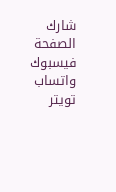شارك الصفحة
فيسبوك واتساب تويتر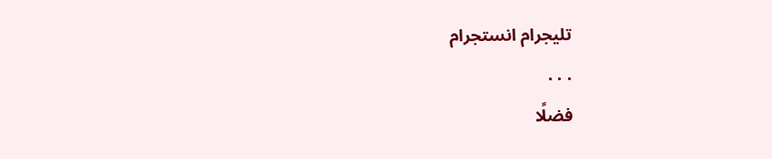تليجرام انستجرام
. . .
فضلًا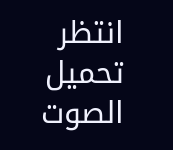انتظر تحميل الصوت